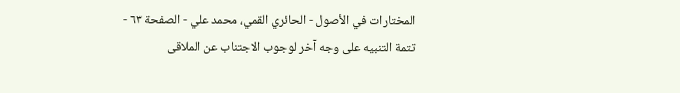المختارات في الأصول - الحائري القمي، محمد علي - الصفحة ٦٣ - تتمة التنبيه على وجه آخر لوجوب الاجتناب عن الملاقى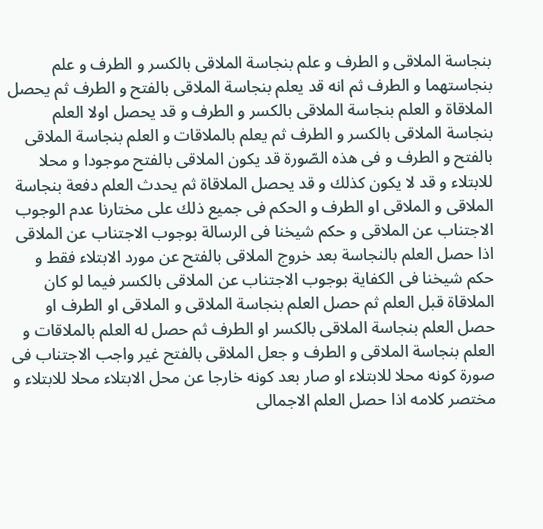بنجاسة الملاقى و الطرف و علم بنجاسة الملاقى بالكسر و الطرف و علم بنجاستهما و الطرف ثم انه قد يعلم بنجاسة الملاقى بالفتح و الطرف ثم يحصل الملاقاة و العلم بنجاسة الملاقى بالكسر و الطرف و قد يحصل اولا العلم بنجاسة الملاقى بالكسر و الطرف ثم يعلم بالملاقات و العلم بنجاسة الملاقى بالفتح و الطرف و فى هذه الصّورة قد يكون الملاقى بالفتح موجودا و محلا للابتلاء و قد لا يكون كذلك و قد يحصل الملاقاة ثم يحدث العلم دفعة بنجاسة الملاقى و الملاقى او الطرف و الحكم فى جميع ذلك على مختارنا عدم الوجوب الاجتناب عن الملاقى و حكم شيخنا فى الرسالة بوجوب الاجتناب عن الملاقى اذا حصل العلم بالنجاسة بعد خروج الملاقى بالفتح عن مورد الابتلاء فقط و حكم شيخنا فى الكفاية بوجوب الاجتناب عن الملاقى بالكسر فيما لو كان الملاقاة قبل العلم ثم حصل العلم بنجاسة الملاقى و الملاقى او الطرف او حصل العلم بنجاسة الملاقى بالكسر او الطرف ثم حصل له العلم بالملاقات و العلم بنجاسة الملاقى و الطرف و جعل الملاقى بالفتح غير واجب الاجتناب فى صورة كونه محلا للابتلاء او صار بعد كونه خارجا عن محل الابتلاء محلا للابتلاء و مختصر كلامه اذا حصل العلم الاجمالى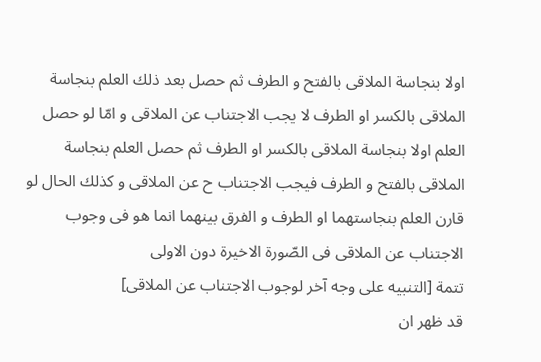اولا بنجاسة الملاقى بالفتح و الطرف ثم حصل بعد ذلك العلم بنجاسة الملاقى بالكسر او الطرف لا يجب الاجتناب عن الملاقى و امّا لو حصل العلم اولا بنجاسة الملاقى بالكسر او الطرف ثم حصل العلم بنجاسة الملاقى بالفتح و الطرف فيجب الاجتناب ح عن الملاقى و كذلك الحال لو قارن العلم بنجاستهما او الطرف و الفرق بينهما انما هو فى وجوب الاجتناب عن الملاقى فى الصّورة الاخيرة دون الاولى
تتمة [التنبيه على وجه آخر لوجوب الاجتناب عن الملاقى]
قد ظهر ان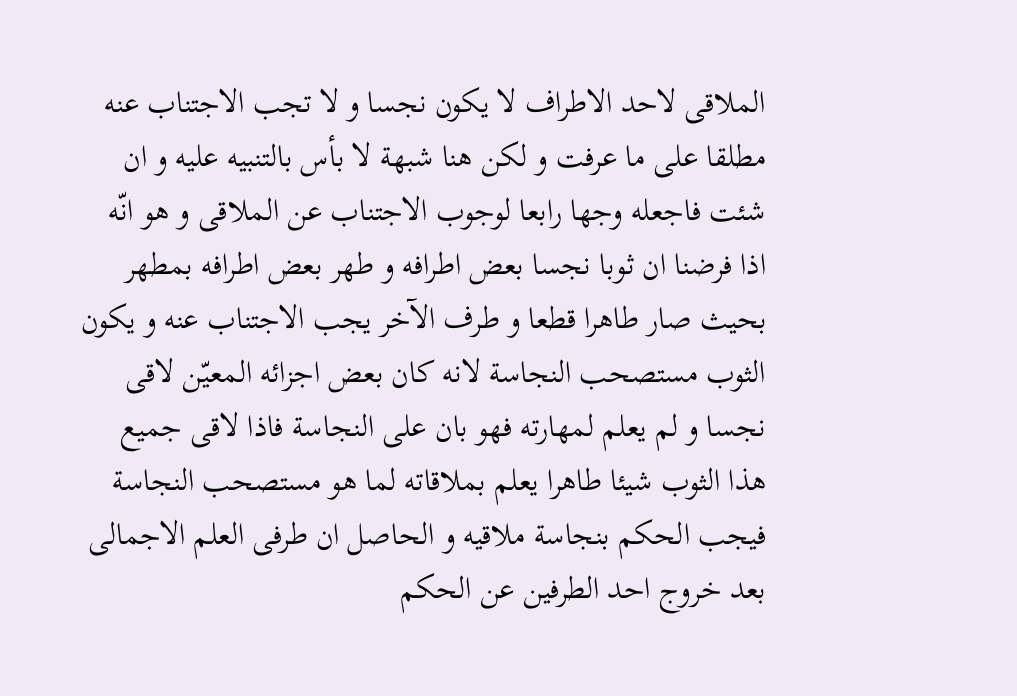الملاقى لاحد الاطراف لا يكون نجسا و لا تجب الاجتناب عنه مطلقا على ما عرفت و لكن هنا شبهة لا بأس بالتنبيه عليه و ان شئت فاجعله وجها رابعا لوجوب الاجتناب عن الملاقى و هو انّه اذا فرضنا ان ثوبا نجسا بعض اطرافه و طهر بعض اطرافه بمطهر بحيث صار طاهرا قطعا و طرف الآخر يجب الاجتناب عنه و يكون الثوب مستصحب النجاسة لانه كان بعض اجزائه المعيّن لاقى نجسا و لم يعلم لمهارته فهو بان على النجاسة فاذا لاقى جميع هذا الثوب شيئا طاهرا يعلم بملاقاته لما هو مستصحب النجاسة فيجب الحكم بنجاسة ملاقيه و الحاصل ان طرفى العلم الاجمالى بعد خروج احد الطرفين عن الحكم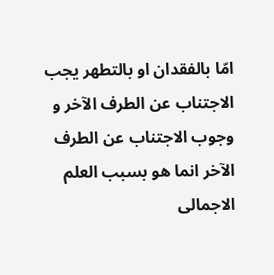امّا بالفقدان او بالتطهر يجب الاجتناب عن الطرف الآخر و وجوب الاجتناب عن الطرف الآخر انما هو بسبب العلم الاجمالى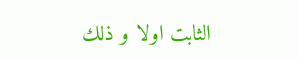الثابت اولا و ذلك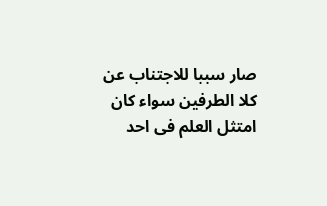صار سببا للاجتناب عن كلا الطرفين سواء كان امتثل العلم فى احد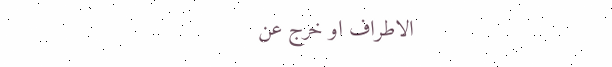الاطراف او خرج عن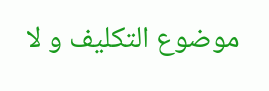موضوع التكليف و لا